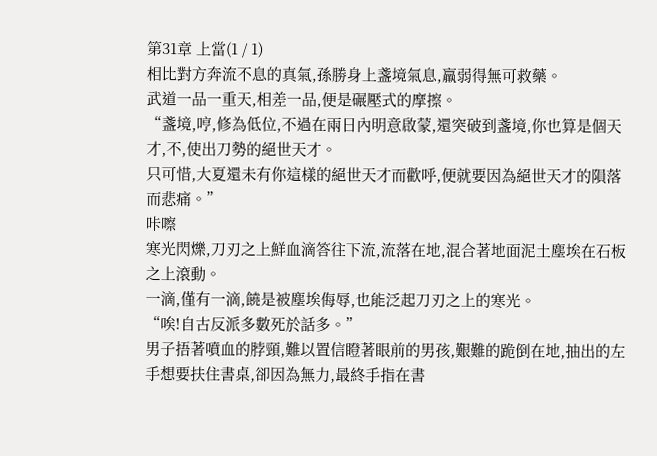第31章 上當(1 / 1)
相比對方奔流不息的真氣,孫勝身上盞境氣息,羸弱得無可救藥。
武道一品一重天,相差一品,便是碾壓式的摩擦。
“盞境,哼,修為低位,不過在兩日內明意啟蒙,還突破到盞境,你也算是個天才,不,使出刀勢的絕世天才。
只可惜,大夏還未有你這樣的絕世天才而歡呼,便就要因為絕世天才的隕落而悲痛。”
咔嚓
寒光閃爍,刀刃之上鮮血滴答往下流,流落在地,混合著地面泥土塵埃在石板之上滾動。
一滴,僅有一滴,饒是被塵埃侮辱,也能泛起刀刃之上的寒光。
“唉!自古反派多數死於話多。”
男子捂著噴血的脖頸,難以置信瞪著眼前的男孩,艱難的跪倒在地,抽出的左手想要扶住書桌,卻因為無力,最終手指在書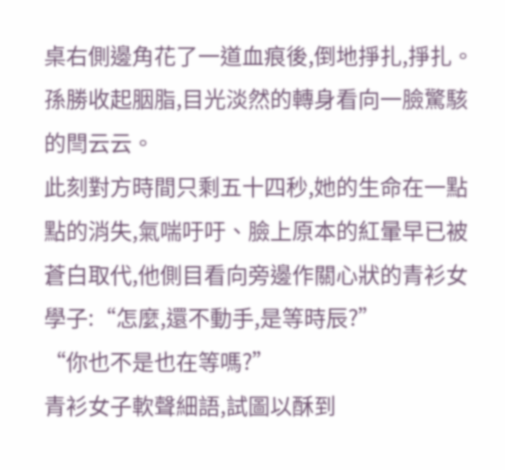桌右側邊角花了一道血痕後,倒地掙扎,掙扎。
孫勝收起胭脂,目光淡然的轉身看向一臉驚駭的閆云云。
此刻對方時間只剩五十四秒,她的生命在一點點的消失,氣喘吁吁、臉上原本的紅暈早已被蒼白取代,他側目看向旁邊作關心狀的青衫女學子:“怎麼,還不動手,是等時辰?”
“你也不是也在等嗎?”
青衫女子軟聲細語,試圖以酥到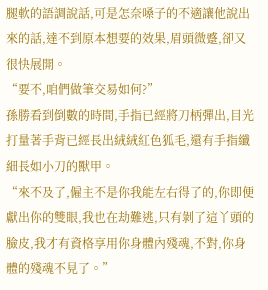腿軟的語調說話,可是怎奈嗓子的不適讓他說出來的話,達不到原本想要的效果,眉頭微蹙,卻又很快展開。
“要不,咱們做筆交易如何?”
孫勝看到倒數的時間,手指已經將刀柄彈出,目光打量著手背已經長出絨絨紅色狐毛,還有手指纖細長如小刀的獸甲。
“來不及了,僱主不是你我能左右得了的,你即便獻出你的雙眼,我也在劫難逃,只有剝了這丫頭的臉皮,我才有資格享用你身體內殘魂,不對,你身體的殘魂不見了。”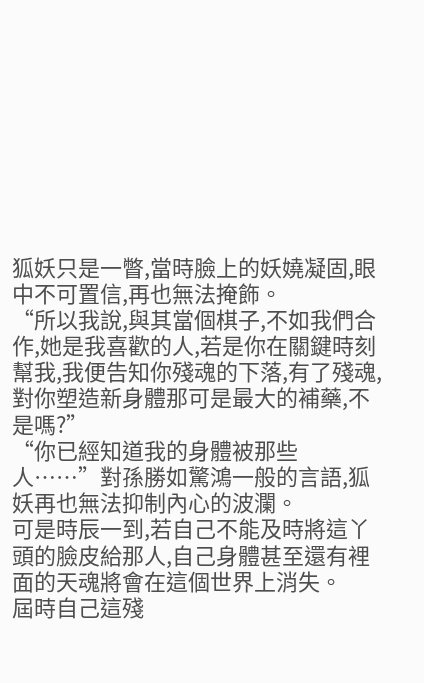狐妖只是一瞥,當時臉上的妖嬈凝固,眼中不可置信,再也無法掩飾。
“所以我說,與其當個棋子,不如我們合作,她是我喜歡的人,若是你在關鍵時刻幫我,我便告知你殘魂的下落,有了殘魂,對你塑造新身體那可是最大的補藥,不是嗎?”
“你已經知道我的身體被那些人……”對孫勝如驚鴻一般的言語,狐妖再也無法抑制內心的波瀾。
可是時辰一到,若自己不能及時將這丫頭的臉皮給那人,自己身體甚至還有裡面的天魂將會在這個世界上消失。
屆時自己這殘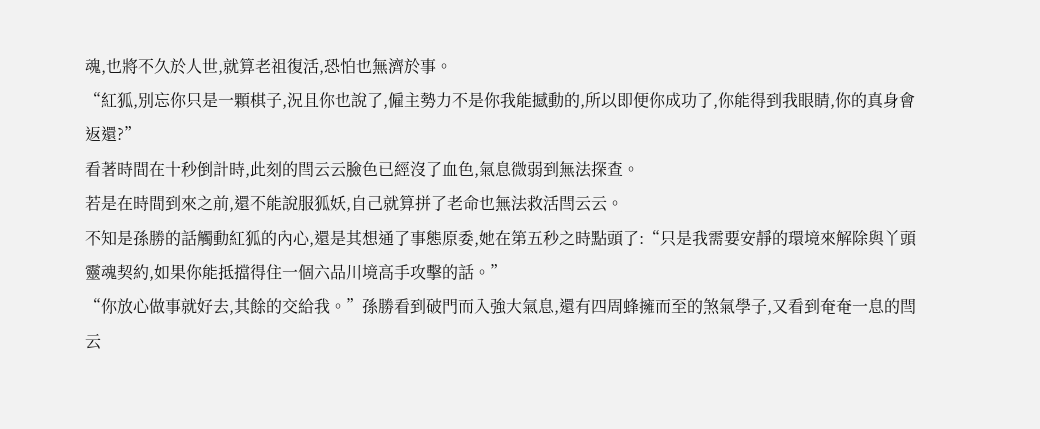魂,也將不久於人世,就算老祖復活,恐怕也無濟於事。
“紅狐,別忘你只是一顆棋子,況且你也說了,僱主勢力不是你我能撼動的,所以即便你成功了,你能得到我眼睛,你的真身會返還?”
看著時間在十秒倒計時,此刻的閆云云臉色已經沒了血色,氣息微弱到無法探查。
若是在時間到來之前,還不能說服狐妖,自己就算拼了老命也無法救活閆云云。
不知是孫勝的話觸動紅狐的內心,還是其想通了事態原委,她在第五秒之時點頭了:“只是我需要安靜的環境來解除與丫頭靈魂契約,如果你能抵擋得住一個六品川境高手攻擊的話。”
“你放心做事就好去,其餘的交給我。”孫勝看到破門而入強大氣息,還有四周蜂擁而至的煞氣學子,又看到奄奄一息的閆云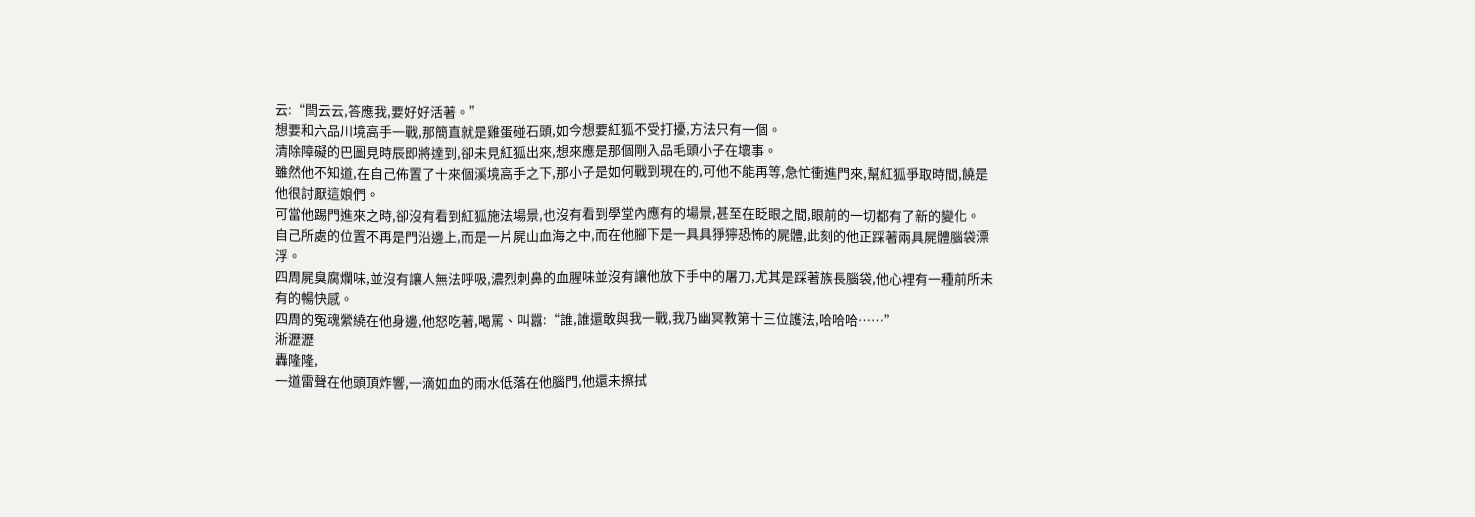云:“閆云云,答應我,要好好活著。”
想要和六品川境高手一戰,那簡直就是雞蛋碰石頭,如今想要紅狐不受打擾,方法只有一個。
清除障礙的巴圖見時辰即將達到,卻未見紅狐出來,想來應是那個剛入品毛頭小子在壞事。
雖然他不知道,在自己佈置了十來個溪境高手之下,那小子是如何戰到現在的,可他不能再等,急忙衝進門來,幫紅狐爭取時間,饒是他很討厭這娘們。
可當他踢門進來之時,卻沒有看到紅狐施法場景,也沒有看到學堂內應有的場景,甚至在眨眼之間,眼前的一切都有了新的變化。
自己所處的位置不再是門沿邊上,而是一片屍山血海之中,而在他腳下是一具具猙獰恐怖的屍體,此刻的他正踩著兩具屍體腦袋漂浮。
四周屍臭腐爛味,並沒有讓人無法呼吸,濃烈刺鼻的血腥味並沒有讓他放下手中的屠刀,尤其是踩著族長腦袋,他心裡有一種前所未有的暢快感。
四周的冤魂縈繞在他身邊,他怒吃著,喝罵、叫囂:“誰,誰還敢與我一戰,我乃幽冥教第十三位護法,哈哈哈……”
淅瀝瀝
轟隆隆,
一道雷聲在他頭頂炸響,一滴如血的雨水低落在他腦門,他還未擦拭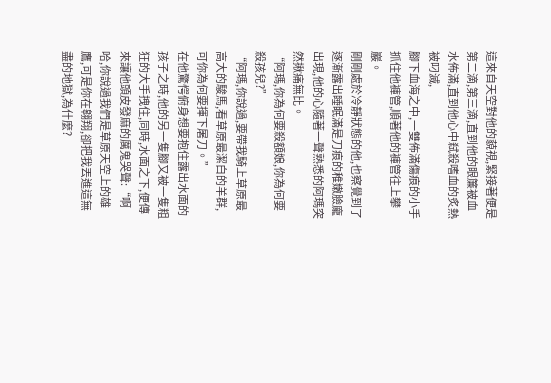這來自天空對他的藐視,緊接著便是第二滴,第三滴,直到他的眼簾被血水佈滿,直到他心中弒殺嗜血的炙熱被叼滅,
腳下血海之中,一雙佈滿傷痕的小手抓住他褲管,順著他的褲管往上攀巖。
剛剛處於冷靜狀態的他,也察覺到了逐漸露出睡眠滿是刀痕的稚嫩臉龐出現,他的心隨著一聲熟悉的阿瑪突然揪痛無比。
“阿瑪,你為何要殺額娘,你為何要殺孩兒?”
“阿瑪,你說過,要帶我騎上草原最高大的駿馬,看草原最潔白的羊群,可你為何要揮下屠刀。”
在他驚愕俯身想要抱住露出水面的孩子之時,他的另一隻腳又被一隻粗狂的大手拽住,同時,水面之下,便傳來讓他頭皮發麻的厲鬼哭聲:“啊哈,你說過我們是草原天空上的雄鷹,可是你在翱翔,卻把我丟進這無盡的地獄,為什麼?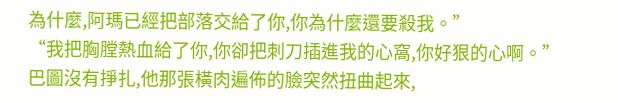為什麼,阿瑪已經把部落交給了你,你為什麼還要殺我。”
“我把胸膛熱血給了你,你卻把刺刀插進我的心窩,你好狠的心啊。”
巴圖沒有掙扎,他那張橫肉遍佈的臉突然扭曲起來,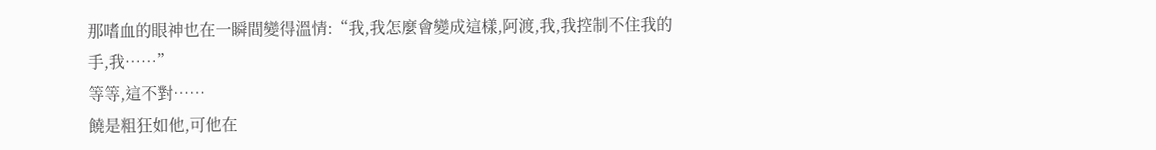那嗜血的眼神也在一瞬間變得溫情:“我,我怎麼會變成這樣,阿渡,我,我控制不住我的手,我……”
等等,這不對……
饒是粗狂如他,可他在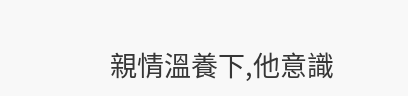親情溫養下,他意識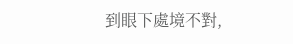到眼下處境不對,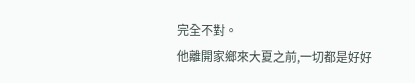完全不對。
他離開家鄉來大夏之前,一切都是好好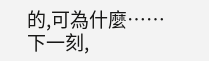的,可為什麼……
下一刻,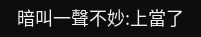暗叫一聲不妙:上當了